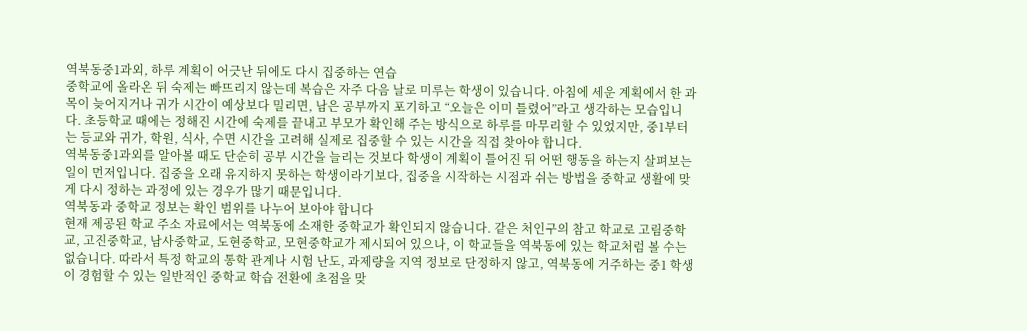역북동중1과외, 하루 계획이 어긋난 뒤에도 다시 집중하는 연습
중학교에 올라온 뒤 숙제는 빠뜨리지 않는데 복습은 자주 다음 날로 미루는 학생이 있습니다. 아침에 세운 계획에서 한 과목이 늦어지거나 귀가 시간이 예상보다 밀리면, 남은 공부까지 포기하고 “오늘은 이미 틀렸어”라고 생각하는 모습입니다. 초등학교 때에는 정해진 시간에 숙제를 끝내고 부모가 확인해 주는 방식으로 하루를 마무리할 수 있었지만, 중1부터는 등교와 귀가, 학원, 식사, 수면 시간을 고려해 실제로 집중할 수 있는 시간을 직접 찾아야 합니다.
역북동중1과외를 알아볼 때도 단순히 공부 시간을 늘리는 것보다 학생이 계획이 틀어진 뒤 어떤 행동을 하는지 살펴보는 일이 먼저입니다. 집중을 오래 유지하지 못하는 학생이라기보다, 집중을 시작하는 시점과 쉬는 방법을 중학교 생활에 맞게 다시 정하는 과정에 있는 경우가 많기 때문입니다.
역북동과 중학교 정보는 확인 범위를 나누어 보아야 합니다
현재 제공된 학교 주소 자료에서는 역북동에 소재한 중학교가 확인되지 않습니다. 같은 처인구의 참고 학교로 고림중학교, 고진중학교, 남사중학교, 도현중학교, 모현중학교가 제시되어 있으나, 이 학교들을 역북동에 있는 학교처럼 볼 수는 없습니다. 따라서 특정 학교의 통학 관계나 시험 난도, 과제량을 지역 정보로 단정하지 않고, 역북동에 거주하는 중1 학생이 경험할 수 있는 일반적인 중학교 학습 전환에 초점을 맞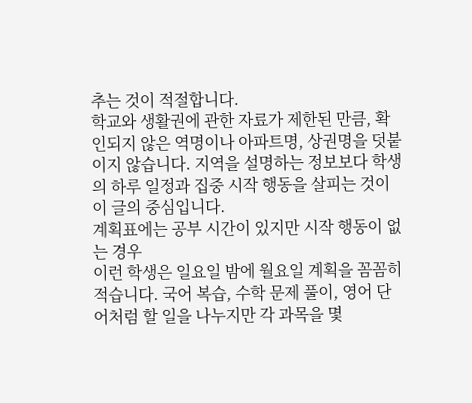추는 것이 적절합니다.
학교와 생활권에 관한 자료가 제한된 만큼, 확인되지 않은 역명이나 아파트명, 상권명을 덧붙이지 않습니다. 지역을 설명하는 정보보다 학생의 하루 일정과 집중 시작 행동을 살피는 것이 이 글의 중심입니다.
계획표에는 공부 시간이 있지만 시작 행동이 없는 경우
이런 학생은 일요일 밤에 월요일 계획을 꼼꼼히 적습니다. 국어 복습, 수학 문제 풀이, 영어 단어처럼 할 일을 나누지만 각 과목을 몇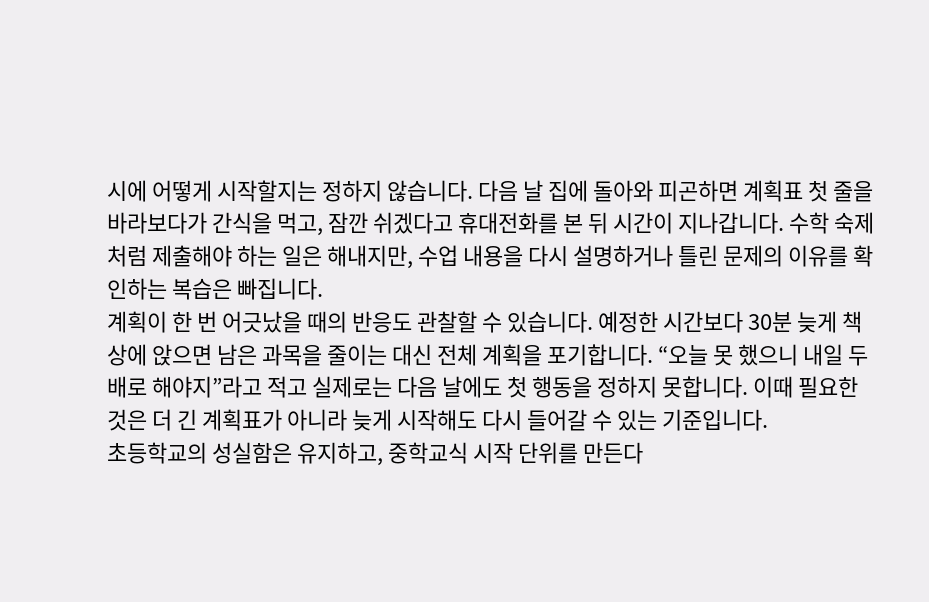시에 어떻게 시작할지는 정하지 않습니다. 다음 날 집에 돌아와 피곤하면 계획표 첫 줄을 바라보다가 간식을 먹고, 잠깐 쉬겠다고 휴대전화를 본 뒤 시간이 지나갑니다. 수학 숙제처럼 제출해야 하는 일은 해내지만, 수업 내용을 다시 설명하거나 틀린 문제의 이유를 확인하는 복습은 빠집니다.
계획이 한 번 어긋났을 때의 반응도 관찰할 수 있습니다. 예정한 시간보다 30분 늦게 책상에 앉으면 남은 과목을 줄이는 대신 전체 계획을 포기합니다. “오늘 못 했으니 내일 두 배로 해야지”라고 적고 실제로는 다음 날에도 첫 행동을 정하지 못합니다. 이때 필요한 것은 더 긴 계획표가 아니라 늦게 시작해도 다시 들어갈 수 있는 기준입니다.
초등학교의 성실함은 유지하고, 중학교식 시작 단위를 만든다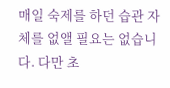매일 숙제를 하던 습관 자체를 없앨 필요는 없습니다. 다만 초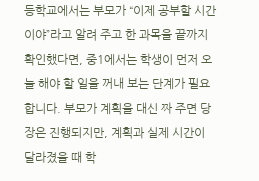등학교에서는 부모가 “이제 공부할 시간이야”라고 알려 주고 한 과목을 끝까지 확인했다면, 중1에서는 학생이 먼저 오늘 해야 할 일을 꺼내 보는 단계가 필요합니다. 부모가 계획을 대신 짜 주면 당장은 진행되지만, 계획과 실제 시간이 달라졌을 때 학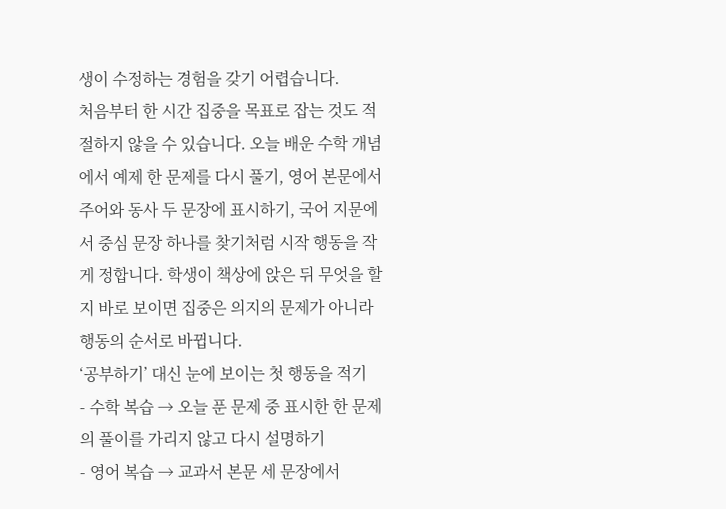생이 수정하는 경험을 갖기 어렵습니다.
처음부터 한 시간 집중을 목표로 잡는 것도 적절하지 않을 수 있습니다. 오늘 배운 수학 개념에서 예제 한 문제를 다시 풀기, 영어 본문에서 주어와 동사 두 문장에 표시하기, 국어 지문에서 중심 문장 하나를 찾기처럼 시작 행동을 작게 정합니다. 학생이 책상에 앉은 뒤 무엇을 할지 바로 보이면 집중은 의지의 문제가 아니라 행동의 순서로 바뀝니다.
‘공부하기’ 대신 눈에 보이는 첫 행동을 적기
- 수학 복습 → 오늘 푼 문제 중 표시한 한 문제의 풀이를 가리지 않고 다시 설명하기
- 영어 복습 → 교과서 본문 세 문장에서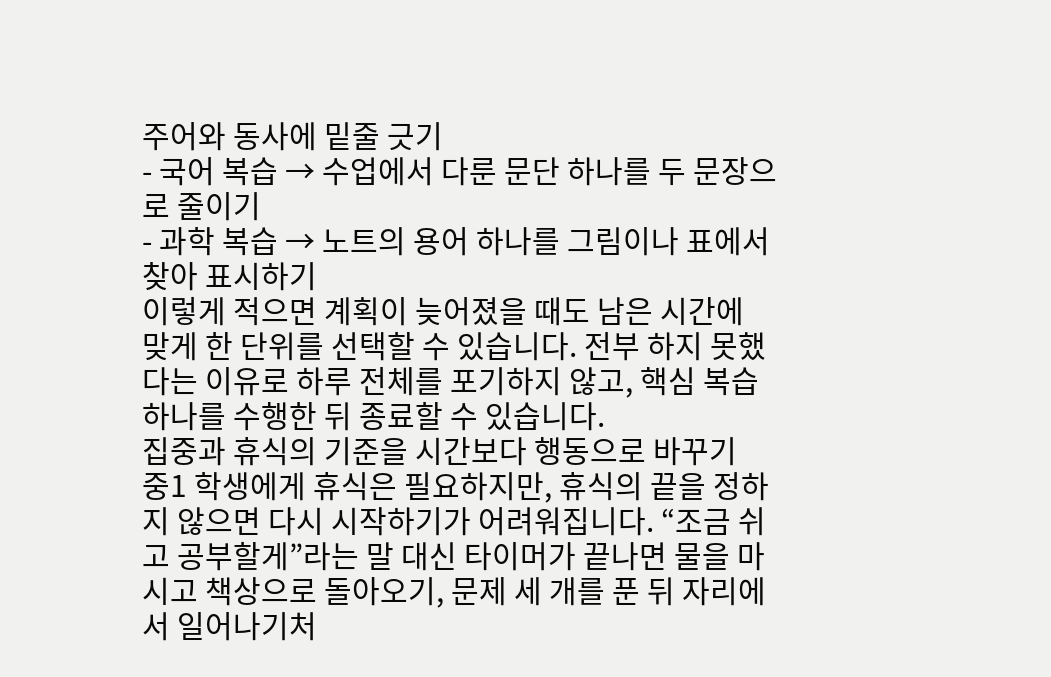주어와 동사에 밑줄 긋기
- 국어 복습 → 수업에서 다룬 문단 하나를 두 문장으로 줄이기
- 과학 복습 → 노트의 용어 하나를 그림이나 표에서 찾아 표시하기
이렇게 적으면 계획이 늦어졌을 때도 남은 시간에 맞게 한 단위를 선택할 수 있습니다. 전부 하지 못했다는 이유로 하루 전체를 포기하지 않고, 핵심 복습 하나를 수행한 뒤 종료할 수 있습니다.
집중과 휴식의 기준을 시간보다 행동으로 바꾸기
중1 학생에게 휴식은 필요하지만, 휴식의 끝을 정하지 않으면 다시 시작하기가 어려워집니다. “조금 쉬고 공부할게”라는 말 대신 타이머가 끝나면 물을 마시고 책상으로 돌아오기, 문제 세 개를 푼 뒤 자리에서 일어나기처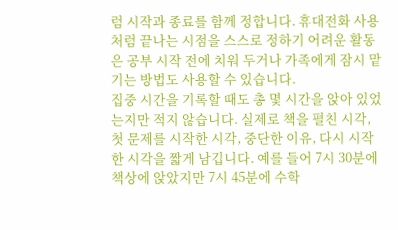럼 시작과 종료를 함께 정합니다. 휴대전화 사용처럼 끝나는 시점을 스스로 정하기 어려운 활동은 공부 시작 전에 치워 두거나 가족에게 잠시 맡기는 방법도 사용할 수 있습니다.
집중 시간을 기록할 때도 총 몇 시간을 앉아 있었는지만 적지 않습니다. 실제로 책을 펼친 시각, 첫 문제를 시작한 시각, 중단한 이유, 다시 시작한 시각을 짧게 남깁니다. 예를 들어 7시 30분에 책상에 앉았지만 7시 45분에 수학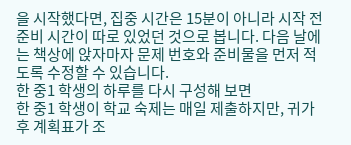을 시작했다면, 집중 시간은 15분이 아니라 시작 전 준비 시간이 따로 있었던 것으로 봅니다. 다음 날에는 책상에 앉자마자 문제 번호와 준비물을 먼저 적도록 수정할 수 있습니다.
한 중1 학생의 하루를 다시 구성해 보면
한 중1 학생이 학교 숙제는 매일 제출하지만, 귀가 후 계획표가 조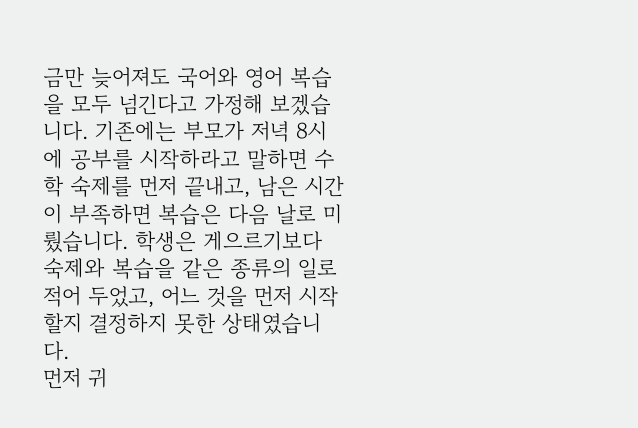금만 늦어져도 국어와 영어 복습을 모두 넘긴다고 가정해 보겠습니다. 기존에는 부모가 저녁 8시에 공부를 시작하라고 말하면 수학 숙제를 먼저 끝내고, 남은 시간이 부족하면 복습은 다음 날로 미뤘습니다. 학생은 게으르기보다 숙제와 복습을 같은 종류의 일로 적어 두었고, 어느 것을 먼저 시작할지 결정하지 못한 상태였습니다.
먼저 귀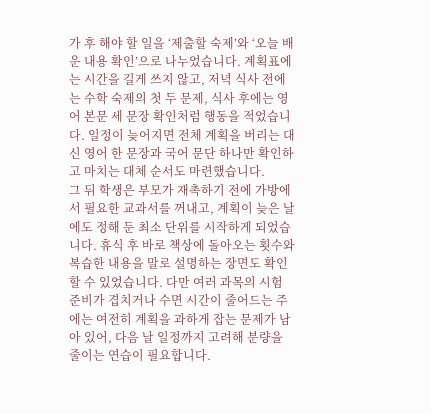가 후 해야 할 일을 ‘제출할 숙제’와 ‘오늘 배운 내용 확인’으로 나누었습니다. 계획표에는 시간을 길게 쓰지 않고, 저녁 식사 전에는 수학 숙제의 첫 두 문제, 식사 후에는 영어 본문 세 문장 확인처럼 행동을 적었습니다. 일정이 늦어지면 전체 계획을 버리는 대신 영어 한 문장과 국어 문단 하나만 확인하고 마치는 대체 순서도 마련했습니다.
그 뒤 학생은 부모가 재촉하기 전에 가방에서 필요한 교과서를 꺼내고, 계획이 늦은 날에도 정해 둔 최소 단위를 시작하게 되었습니다. 휴식 후 바로 책상에 돌아오는 횟수와 복습한 내용을 말로 설명하는 장면도 확인할 수 있었습니다. 다만 여러 과목의 시험 준비가 겹치거나 수면 시간이 줄어드는 주에는 여전히 계획을 과하게 잡는 문제가 남아 있어, 다음 날 일정까지 고려해 분량을 줄이는 연습이 필요합니다.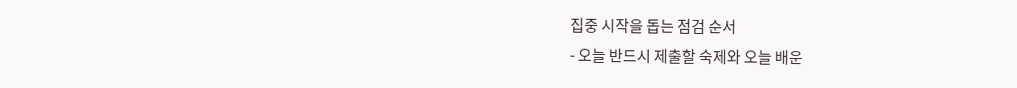집중 시작을 돕는 점검 순서
- 오늘 반드시 제출할 숙제와 오늘 배운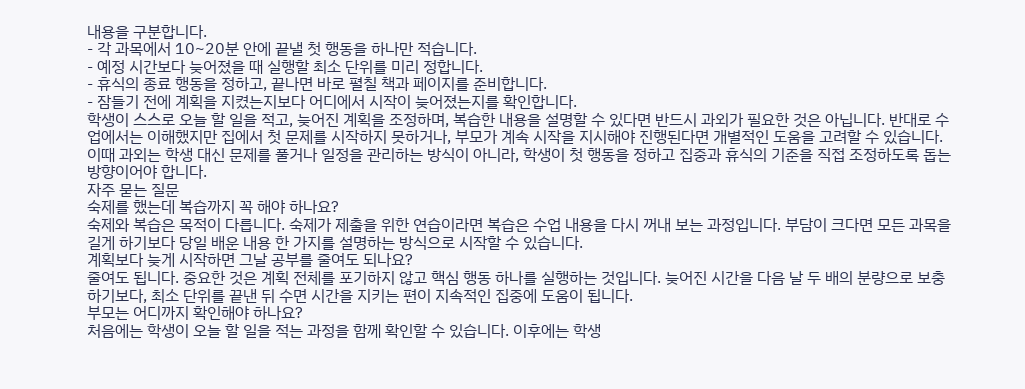내용을 구분합니다.
- 각 과목에서 10~20분 안에 끝낼 첫 행동을 하나만 적습니다.
- 예정 시간보다 늦어졌을 때 실행할 최소 단위를 미리 정합니다.
- 휴식의 종료 행동을 정하고, 끝나면 바로 펼칠 책과 페이지를 준비합니다.
- 잠들기 전에 계획을 지켰는지보다 어디에서 시작이 늦어졌는지를 확인합니다.
학생이 스스로 오늘 할 일을 적고, 늦어진 계획을 조정하며, 복습한 내용을 설명할 수 있다면 반드시 과외가 필요한 것은 아닙니다. 반대로 수업에서는 이해했지만 집에서 첫 문제를 시작하지 못하거나, 부모가 계속 시작을 지시해야 진행된다면 개별적인 도움을 고려할 수 있습니다. 이때 과외는 학생 대신 문제를 풀거나 일정을 관리하는 방식이 아니라, 학생이 첫 행동을 정하고 집중과 휴식의 기준을 직접 조정하도록 돕는 방향이어야 합니다.
자주 묻는 질문
숙제를 했는데 복습까지 꼭 해야 하나요?
숙제와 복습은 목적이 다릅니다. 숙제가 제출을 위한 연습이라면 복습은 수업 내용을 다시 꺼내 보는 과정입니다. 부담이 크다면 모든 과목을 길게 하기보다 당일 배운 내용 한 가지를 설명하는 방식으로 시작할 수 있습니다.
계획보다 늦게 시작하면 그날 공부를 줄여도 되나요?
줄여도 됩니다. 중요한 것은 계획 전체를 포기하지 않고 핵심 행동 하나를 실행하는 것입니다. 늦어진 시간을 다음 날 두 배의 분량으로 보충하기보다, 최소 단위를 끝낸 뒤 수면 시간을 지키는 편이 지속적인 집중에 도움이 됩니다.
부모는 어디까지 확인해야 하나요?
처음에는 학생이 오늘 할 일을 적는 과정을 함께 확인할 수 있습니다. 이후에는 학생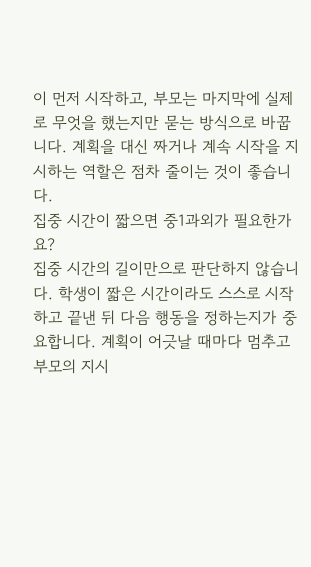이 먼저 시작하고, 부모는 마지막에 실제로 무엇을 했는지만 묻는 방식으로 바꿉니다. 계획을 대신 짜거나 계속 시작을 지시하는 역할은 점차 줄이는 것이 좋습니다.
집중 시간이 짧으면 중1과외가 필요한가요?
집중 시간의 길이만으로 판단하지 않습니다. 학생이 짧은 시간이라도 스스로 시작하고 끝낸 뒤 다음 행동을 정하는지가 중요합니다. 계획이 어긋날 때마다 멈추고 부모의 지시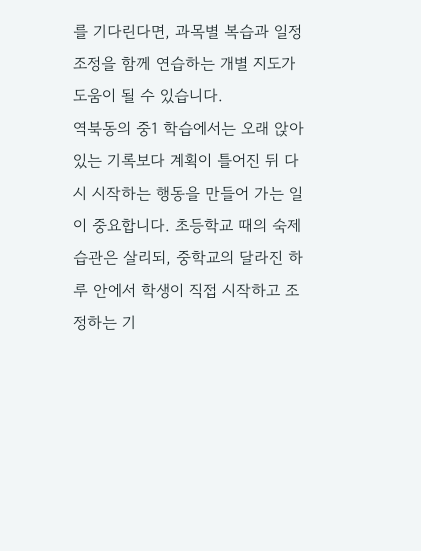를 기다린다면, 과목별 복습과 일정 조정을 함께 연습하는 개별 지도가 도움이 될 수 있습니다.
역북동의 중1 학습에서는 오래 앉아 있는 기록보다 계획이 틀어진 뒤 다시 시작하는 행동을 만들어 가는 일이 중요합니다. 초등학교 때의 숙제 습관은 살리되, 중학교의 달라진 하루 안에서 학생이 직접 시작하고 조정하는 기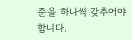준을 하나씩 갖추어야 합니다.